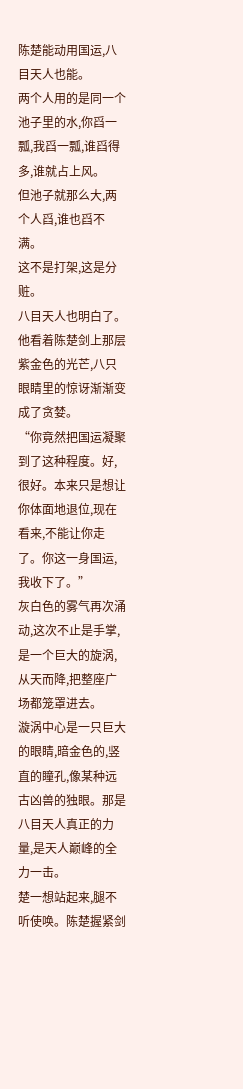陈楚能动用国运,八目天人也能。
两个人用的是同一个池子里的水,你舀一瓢,我舀一瓢,谁舀得多,谁就占上风。
但池子就那么大,两个人舀,谁也舀不满。
这不是打架,这是分赃。
八目天人也明白了。
他看着陈楚剑上那层紫金色的光芒,八只眼睛里的惊讶渐渐变成了贪婪。
“你竟然把国运凝聚到了这种程度。好,很好。本来只是想让你体面地退位,现在看来,不能让你走了。你这一身国运,我收下了。”
灰白色的雾气再次涌动,这次不止是手掌,是一个巨大的旋涡,从天而降,把整座广场都笼罩进去。
漩涡中心是一只巨大的眼睛,暗金色的,竖直的瞳孔,像某种远古凶兽的独眼。那是八目天人真正的力量,是天人巅峰的全力一击。
楚一想站起来,腿不听使唤。陈楚握紧剑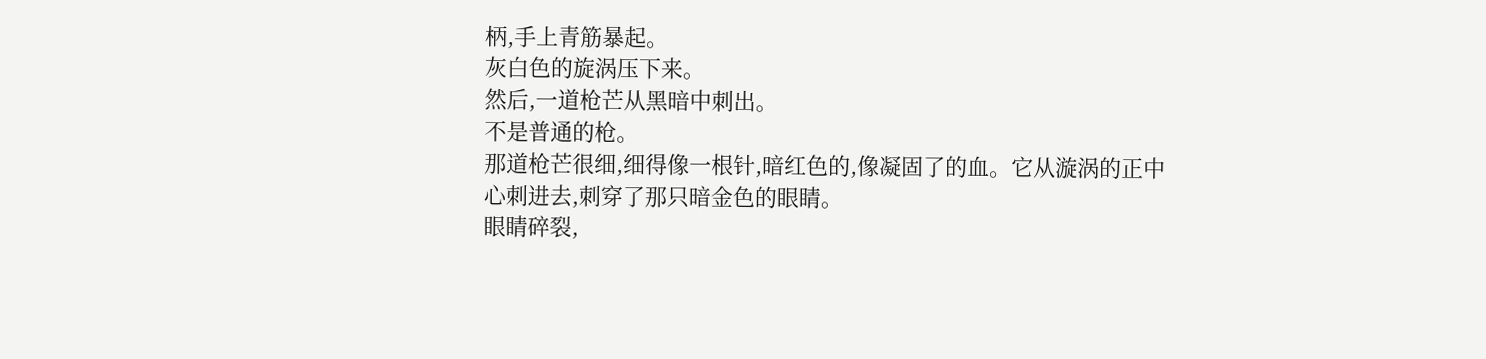柄,手上青筋暴起。
灰白色的旋涡压下来。
然后,一道枪芒从黑暗中刺出。
不是普通的枪。
那道枪芒很细,细得像一根针,暗红色的,像凝固了的血。它从漩涡的正中心刺进去,刺穿了那只暗金色的眼睛。
眼睛碎裂,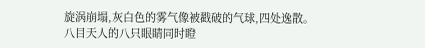旋涡崩塌,灰白色的雾气像被戳破的气球,四处逸散。
八目天人的八只眼睛同时瞪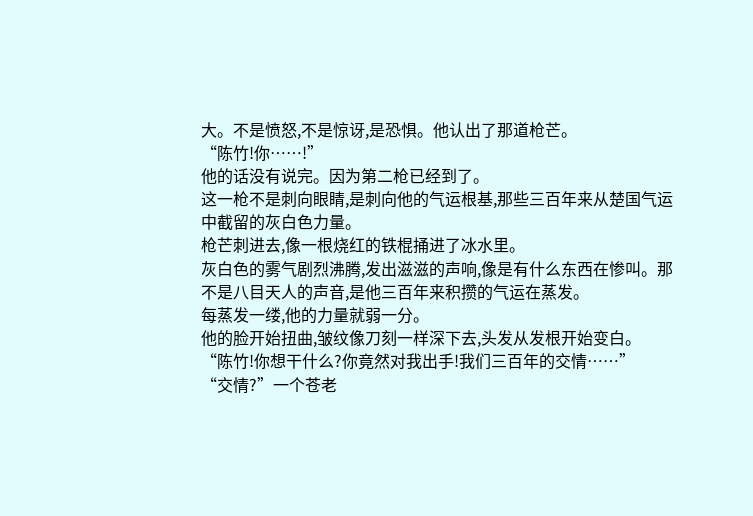大。不是愤怒,不是惊讶,是恐惧。他认出了那道枪芒。
“陈竹!你……!”
他的话没有说完。因为第二枪已经到了。
这一枪不是刺向眼睛,是刺向他的气运根基,那些三百年来从楚国气运中截留的灰白色力量。
枪芒刺进去,像一根烧红的铁棍捅进了冰水里。
灰白色的雾气剧烈沸腾,发出滋滋的声响,像是有什么东西在惨叫。那不是八目天人的声音,是他三百年来积攒的气运在蒸发。
每蒸发一缕,他的力量就弱一分。
他的脸开始扭曲,皱纹像刀刻一样深下去,头发从发根开始变白。
“陈竹!你想干什么?你竟然对我出手!我们三百年的交情……”
“交情?”一个苍老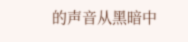的声音从黑暗中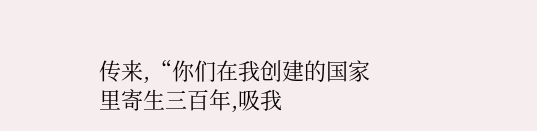传来,“你们在我创建的国家里寄生三百年,吸我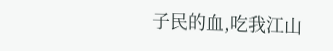子民的血,吃我江山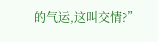的气运,这叫交情?”